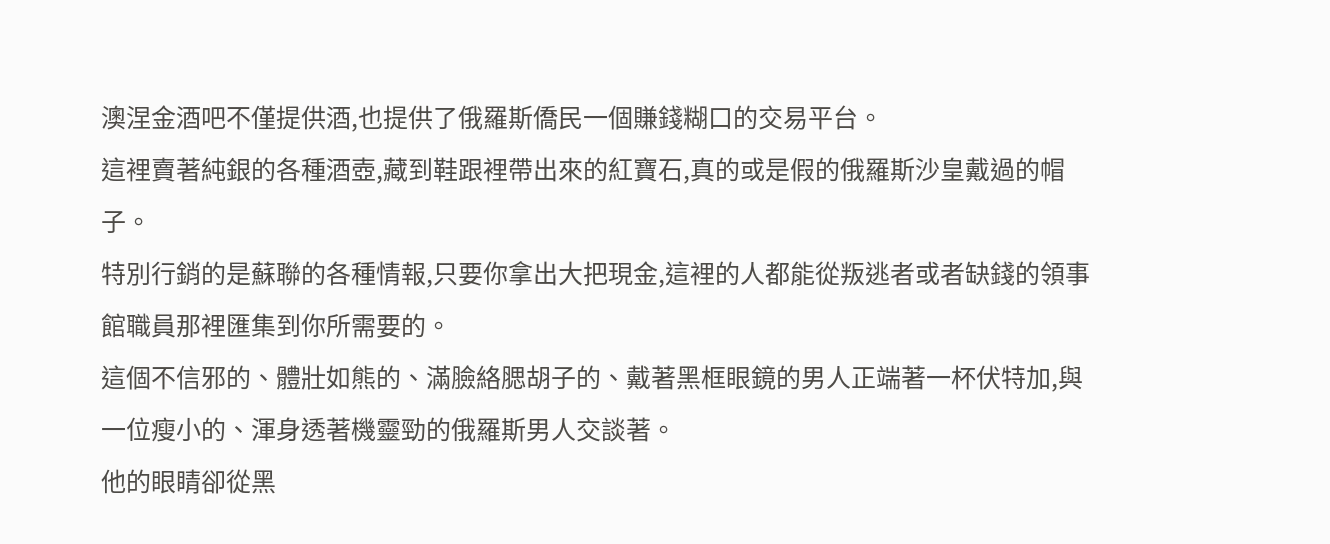澳涅金酒吧不僅提供酒,也提供了俄羅斯僑民一個賺錢糊口的交易平台。
這裡賣著純銀的各種酒壺,藏到鞋跟裡帶出來的紅寶石,真的或是假的俄羅斯沙皇戴過的帽子。
特別行銷的是蘇聯的各種情報,只要你拿出大把現金,這裡的人都能從叛逃者或者缺錢的領事館職員那裡匯集到你所需要的。
這個不信邪的、體壯如熊的、滿臉絡腮胡子的、戴著黑框眼鏡的男人正端著一杯伏特加,與一位瘦小的、渾身透著機靈勁的俄羅斯男人交談著。
他的眼睛卻從黑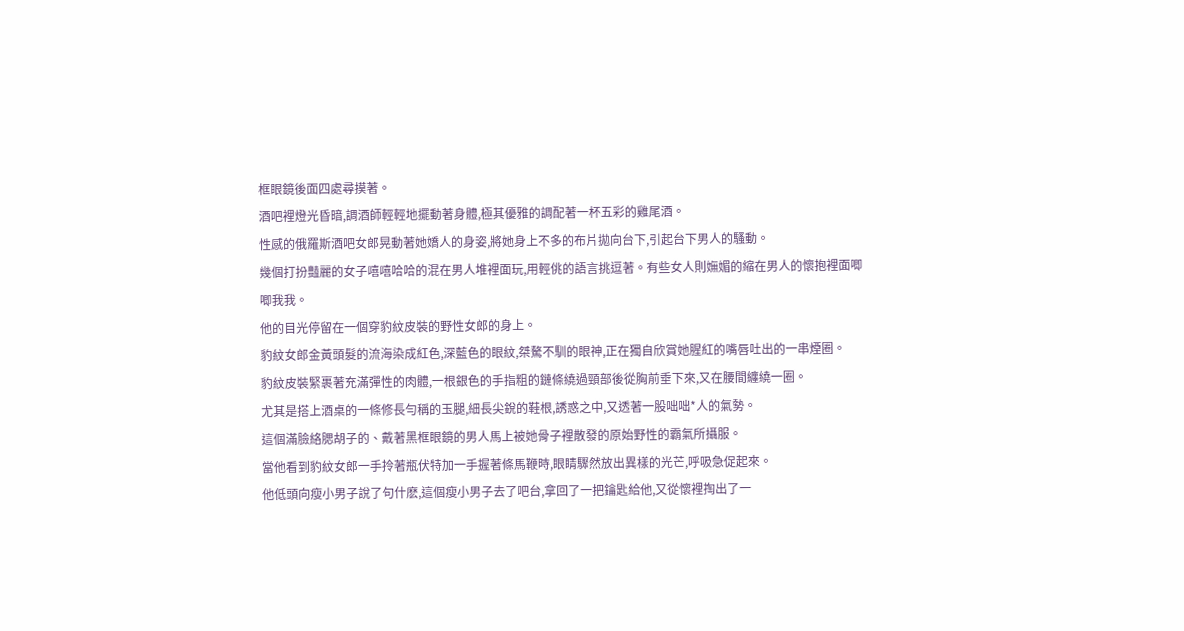框眼鏡後面四處尋摸著。
酒吧裡燈光昏暗,調酒師輕輕地擺動著身體,極其優雅的調配著一杯五彩的雞尾酒。
性感的俄羅斯酒吧女郎晃動著她嬌人的身姿,將她身上不多的布片拋向台下,引起台下男人的騷動。
幾個打扮豔麗的女子嘻嘻哈哈的混在男人堆裡面玩,用輕佻的語言挑逗著。有些女人則嫵媚的縮在男人的懷抱裡面唧唧我我。
他的目光停留在一個穿豹紋皮裝的野性女郎的身上。
豹紋女郎金黃頭髮的流海染成紅色,深藍色的眼紋,桀驁不馴的眼神,正在獨自欣賞她腥紅的嘴唇吐出的一串煙圈。
豹紋皮裝緊裹著充滿彈性的肉體,一根銀色的手指粗的鏈條繞過頸部後從胸前垂下來,又在腰間纏繞一圈。
尤其是搭上酒桌的一條修長勻稱的玉腿,細長尖銳的鞋根,誘惑之中,又透著一股咄咄*人的氣勢。
這個滿臉絡腮胡子的、戴著黑框眼鏡的男人馬上被她骨子裡散發的原始野性的霸氣所攝服。
當他看到豹紋女郎一手拎著瓶伏特加一手握著條馬鞭時,眼睛驟然放出異樣的光芒,呼吸急促起來。
他低頭向瘦小男子說了句什麽,這個瘦小男子去了吧台,拿回了一把鑰匙給他,又從懷裡掏出了一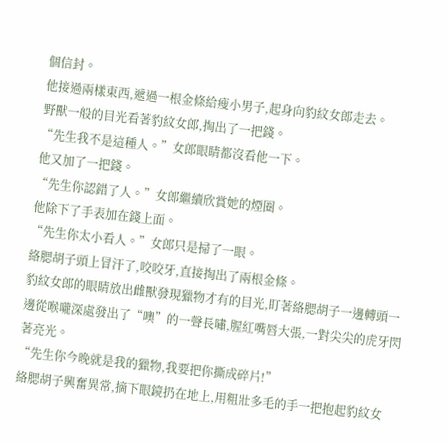個信封。
他接過兩樣東西,遞過一根金條給瘦小男子,起身向豹紋女郎走去。
野獸一般的目光看著豹紋女郎,掏出了一把錢。
“先生我不是這種人。”女郎眼睛都沒看他一下。
他又加了一把錢。
“先生你認錯了人。”女郎繼續欣賞她的煙圈。
他除下了手表加在錢上面。
“先生你太小看人。”女郎只是掃了一眼。
絡腮胡子頭上冒汗了,咬咬牙,直接掏出了兩根金條。
豹紋女郎的眼睛放出雌獸發現獵物才有的目光,盯著絡腮胡子一邊轉頭一邊從喉嚨深處發出了“噢”的一聲長嘯,腥紅嘴唇大張,一對尖尖的虎牙閃著亮光。
“先生你今晚就是我的獵物,我要把你撕成碎片!”
絡腮胡子興奮異常,摘下眼鏡扔在地上,用粗壯多毛的手一把抱起豹紋女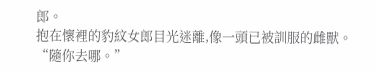郎。
抱在懷裡的豹紋女郎目光迷離,像一頭已被訓服的雌獸。
“隨你去哪。”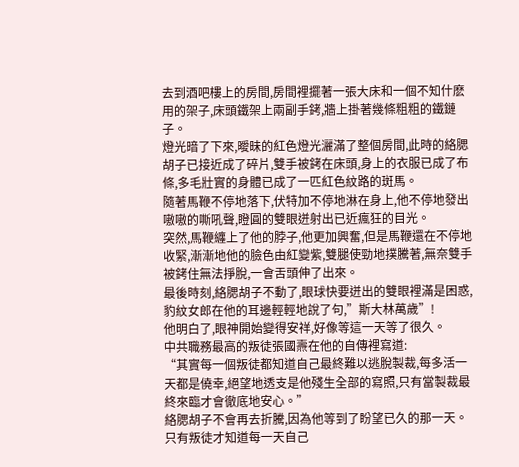去到酒吧樓上的房間,房間裡擺著一張大床和一個不知什麽用的架子,床頭鐵架上兩副手銬,牆上掛著幾條粗粗的鐵鏈子。
燈光暗了下來,曖昧的紅色燈光灑滿了整個房間,此時的絡腮胡子已接近成了碎片,雙手被銬在床頭,身上的衣服已成了布條,多毛壯實的身體已成了一匹紅色紋路的斑馬。
隨著馬鞭不停地落下,伏特加不停地淋在身上,他不停地發出嗷嗷的嘶吼聲,瞪圓的雙眼迸射出已近瘋狂的目光。
突然,馬鞭纏上了他的脖子,他更加興奮,但是馬鞭還在不停地收緊,漸漸地他的臉色由紅變紫,雙腿使勁地撲騰著,無奈雙手被銬住無法掙脫,一會舌頭伸了出來。
最後時刻,絡腮胡子不動了,眼球快要迸出的雙眼裡滿是困惑,豹紋女郎在他的耳邊輕輕地說了句,”斯大林萬歲”!
他明白了,眼神開始變得安祥,好像等這一天等了很久。
中共職務最高的叛徒張國燾在他的自傳裡寫道:
“其實每一個叛徒都知道自己最終難以逃脫製裁,每多活一天都是僥幸,絕望地透支是他殘生全部的寫照,只有當製裁最終來臨才會徹底地安心。”
絡腮胡子不會再去折騰,因為他等到了盼望已久的那一天。
只有叛徒才知道每一天自己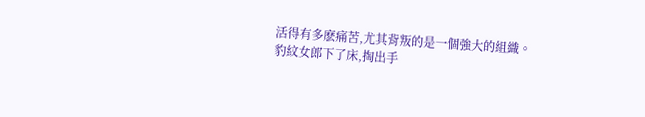活得有多麽痛苦,尤其背叛的是一個強大的組織。
豹紋女郎下了床,掏出手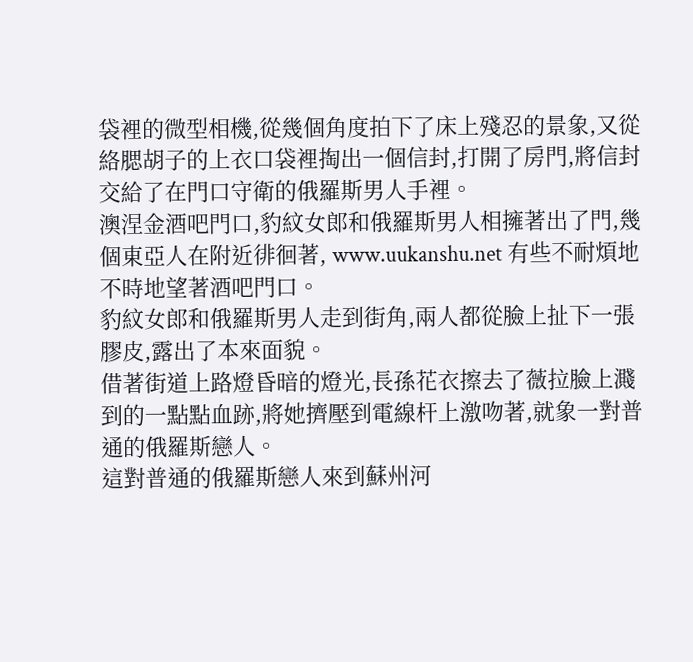袋裡的微型相機,從幾個角度拍下了床上殘忍的景象,又從絡腮胡子的上衣口袋裡掏出一個信封,打開了房門,將信封交給了在門口守衛的俄羅斯男人手裡。
澳涅金酒吧門口,豹紋女郎和俄羅斯男人相擁著出了門,幾個東亞人在附近徘徊著, www.uukanshu.net 有些不耐煩地不時地望著酒吧門口。
豹紋女郎和俄羅斯男人走到街角,兩人都從臉上扯下一張膠皮,露出了本來面貌。
借著街道上路燈昏暗的燈光,長孫花衣擦去了薇拉臉上濺到的一點點血跡,將她擠壓到電線杆上激吻著,就象一對普通的俄羅斯戀人。
這對普通的俄羅斯戀人來到蘇州河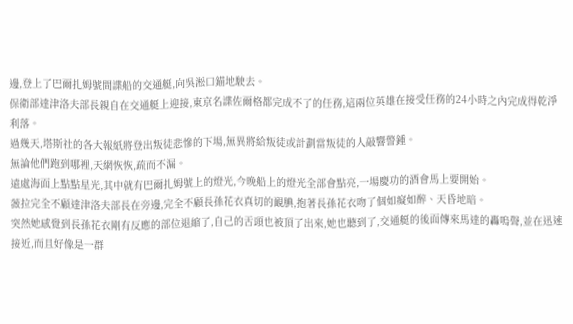邊,登上了巴爾扎姆號間諜船的交通艇,向吳淞口錨地駛去。
保衛部達津洛夫部長親自在交通艇上迎接,東京名諜佐爾格都完成不了的任務,這兩位英雄在接受任務的24小時之內完成得乾淨利落。
過幾天,塔斯社的各大報紙將登出叛徒悲慘的下場,無異將給叛徒或計劃當叛徒的人敲響警鍾。
無論他們跑到哪裡,天網恢恢,疏而不漏。
遠處海面上點點星光,其中就有巴爾扎姆號上的燈光,今晚船上的燈光全部會點亮,一場慶功的酒會馬上要開始。
薇拉完全不顧達津洛夫部長在旁邊,完全不顧長孫花衣真切的靦腆,抱著長孫花衣吻了個如癡如醉、天昏地暗。
突然她感覺到長孫花衣剛有反應的部位退縮了,自己的舌頭也被頂了出來,她也聽到了,交通艇的後面傳來馬達的轟嗚聲,並在迅速接近,而且好像是一群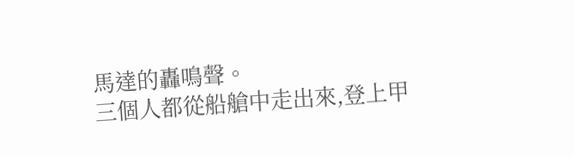馬達的轟鳴聲。
三個人都從船艙中走出來,登上甲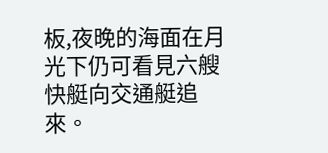板,夜晚的海面在月光下仍可看見六艘快艇向交通艇追來。